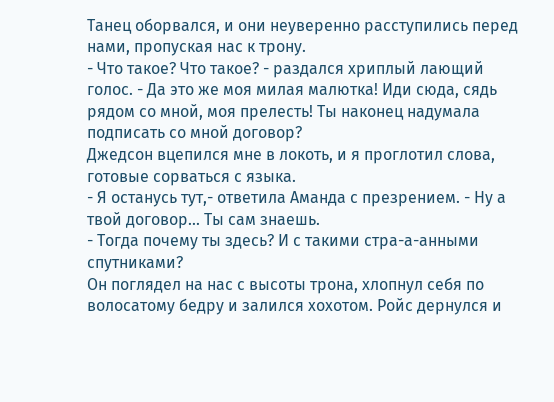Танец оборвался, и они неуверенно расступились перед нами, пропуская нас к трону.
- Что такое? Что такое? - раздался хриплый лающий голос. - Да это же моя милая малютка! Иди сюда, сядь рядом со мной, моя прелесть! Ты наконец надумала подписать со мной договор?
Джедсон вцепился мне в локоть, и я проглотил слова, готовые сорваться с языка.
- Я останусь тут,- ответила Аманда с презрением. - Ну а твой договор... Ты сам знаешь.
- Тогда почему ты здесь? И с такими стра-а-анными спутниками?
Он поглядел на нас с высоты трона, хлопнул себя по волосатому бедру и залился хохотом. Ройс дернулся и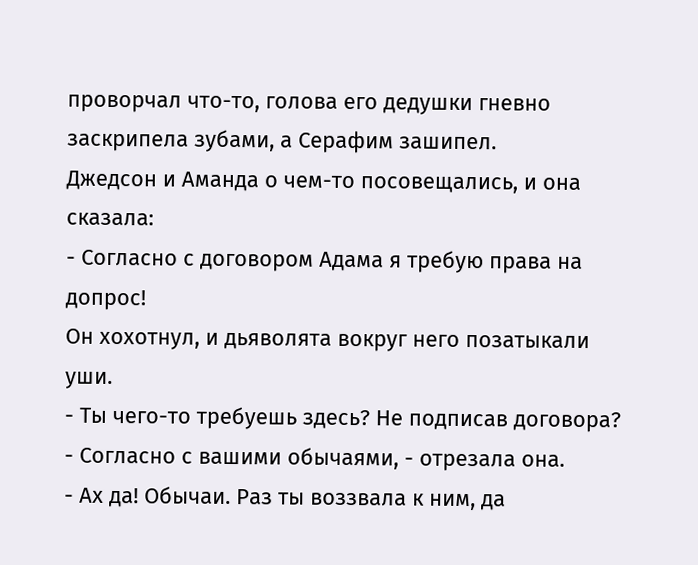проворчал что-то, голова его дедушки гневно заскрипела зубами, а Серафим зашипел.
Джедсон и Аманда о чем-то посовещались, и она сказала:
- Согласно с договором Адама я требую права на допрос!
Он хохотнул, и дьяволята вокруг него позатыкали уши.
- Ты чего-то требуешь здесь? Не подписав договора?
- Согласно с вашими обычаями, - отрезала она.
- Ах да! Обычаи. Раз ты воззвала к ним, да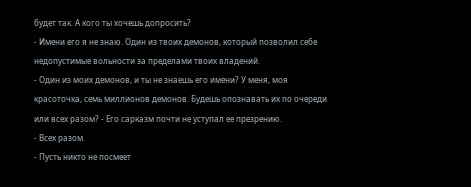будет так. А кого ты хочешь допросить?
- Имени его я не знаю. Один из твоих демонов, который позволил себе недопустимые вольности за пределами твоих владений.
- Один из моих демонов, и ты не знаешь его имени? У меня, моя красоточка, семь миллионов демонов. Будешь опознавать их по очереди или всех разом? - Его сарказм почти не уступал ее презрению.
- Всех разом.
- Пусть никто не посмеет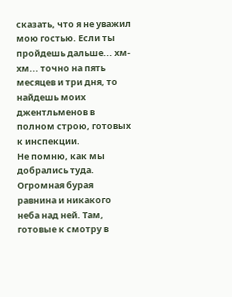сказать, что я не уважил мою гостью. Если ты пройдешь дальше... хм-хм... точно на пять месяцев и три дня, то найдешь моих джентльменов в полном строю, готовых к инспекции.
Не помню, как мы добрались туда. Огромная бурая равнина и никакого неба над ней. Там, готовые к смотру в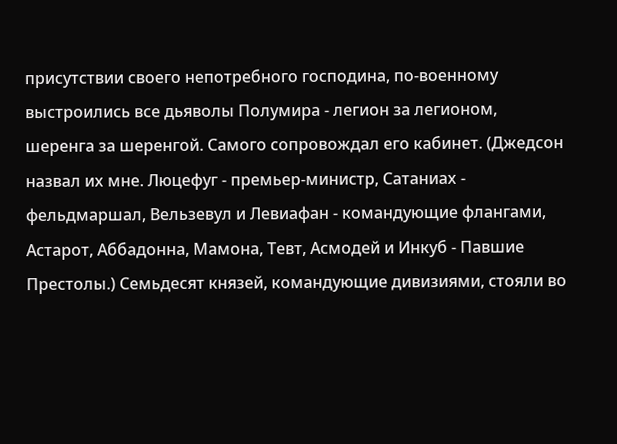присутствии своего непотребного господина, по-военному выстроились все дьяволы Полумира - легион за легионом, шеренга за шеренгой. Самого сопровождал его кабинет. (Джедсон назвал их мне. Люцефуг - премьер-министр, Сатаниах - фельдмаршал, Вельзевул и Левиафан - командующие флангами, Астарот, Аббадонна, Мамона, Тевт, Асмодей и Инкуб - Павшие Престолы.) Семьдесят князей, командующие дивизиями, стояли во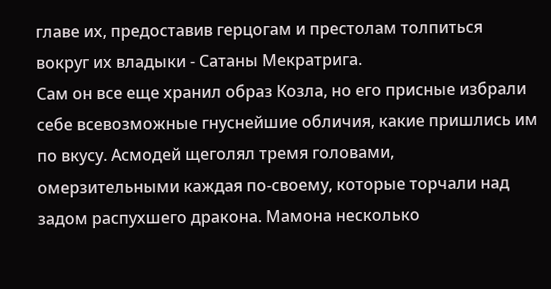главе их, предоставив герцогам и престолам толпиться вокруг их владыки - Сатаны Мекратрига.
Сам он все еще хранил образ Козла, но его присные избрали себе всевозможные гнуснейшие обличия, какие пришлись им по вкусу. Асмодей щеголял тремя головами, омерзительными каждая по-своему, которые торчали над задом распухшего дракона. Мамона несколько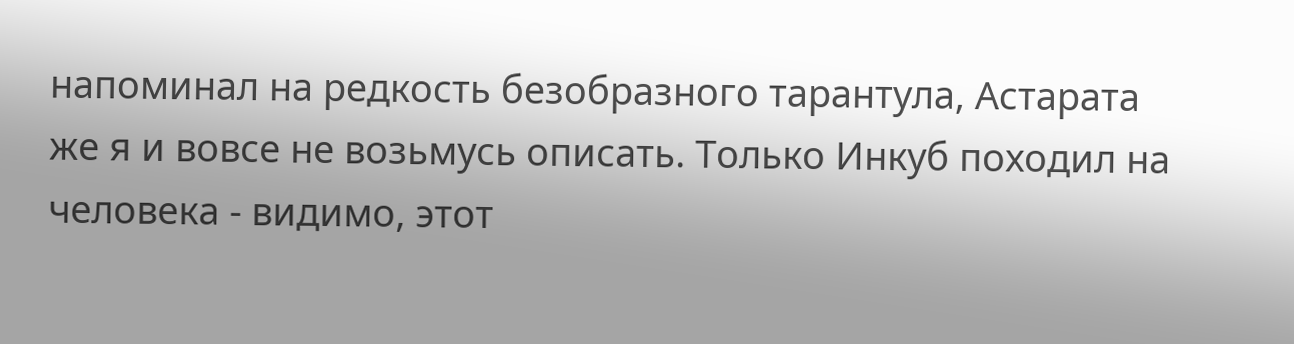напоминал на редкость безобразного тарантула, Астарата же я и вовсе не возьмусь описать. Только Инкуб походил на человека - видимо, этот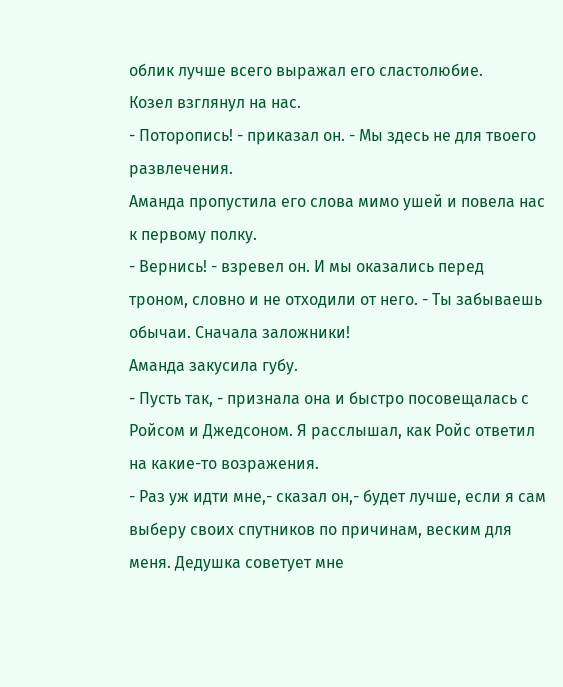облик лучше всего выражал его сластолюбие.
Козел взглянул на нас.
- Поторопись! - приказал он. - Мы здесь не для твоего развлечения.
Аманда пропустила его слова мимо ушей и повела нас к первому полку.
- Вернись! - взревел он. И мы оказались перед троном, словно и не отходили от него. - Ты забываешь обычаи. Сначала заложники!
Аманда закусила губу.
- Пусть так, - признала она и быстро посовещалась с Ройсом и Джедсоном. Я расслышал, как Ройс ответил на какие-то возражения.
- Раз уж идти мне,- сказал он,- будет лучше, если я сам выберу своих спутников по причинам, веским для меня. Дедушка советует мне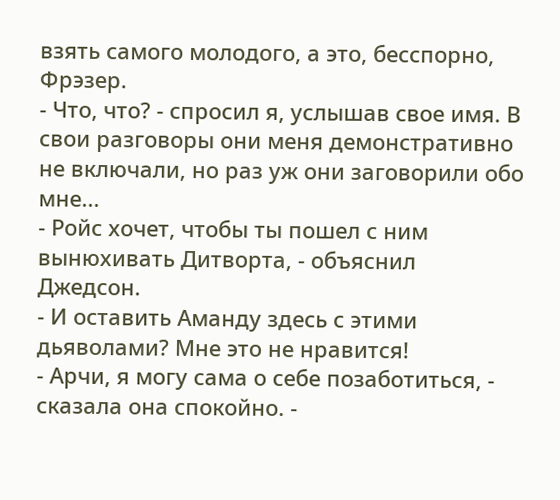взять самого молодого, а это, бесспорно, Фрэзер.
- Что, что? - спросил я, услышав свое имя. В свои разговоры они меня демонстративно не включали, но раз уж они заговорили обо мне...
- Ройс хочет, чтобы ты пошел с ним вынюхивать Дитворта, - объяснил Джедсон.
- И оставить Аманду здесь с этими дьяволами? Мне это не нравится!
- Арчи, я могу сама о себе позаботиться, - сказала она спокойно. -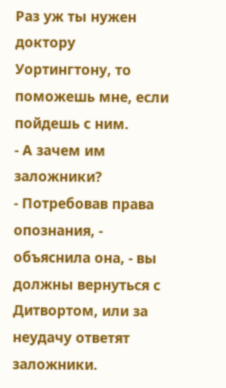Раз уж ты нужен доктору Уортингтону, то поможешь мне, если пойдешь с ним.
- А зачем им заложники?
- Потребовав права опознания, - объяснила она, - вы должны вернуться с Дитвортом, или за неудачу ответят заложники.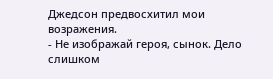Джедсон предвосхитил мои возражения.
- Не изображай героя, сынок. Дело слишком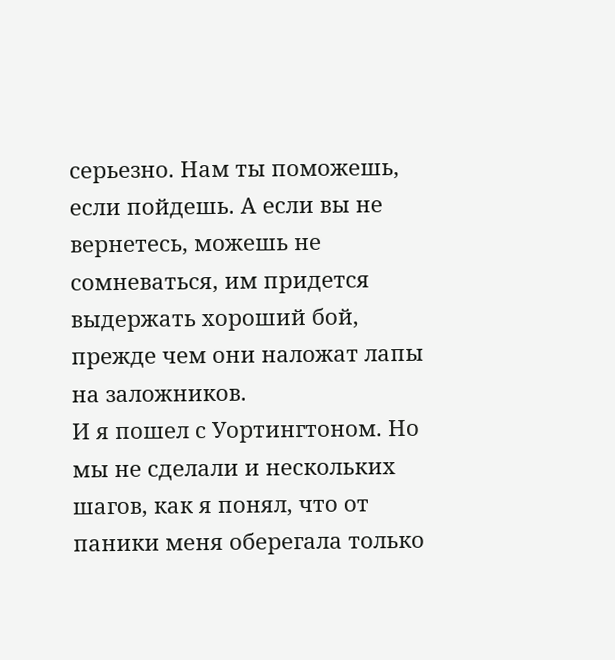серьезно. Нам ты поможешь, если пойдешь. А если вы не вернетесь, можешь не сомневаться, им придется выдержать хороший бой, прежде чем они наложат лапы на заложников.
И я пошел с Уортингтоном. Но мы не сделали и нескольких шагов, как я понял, что от паники меня оберегала только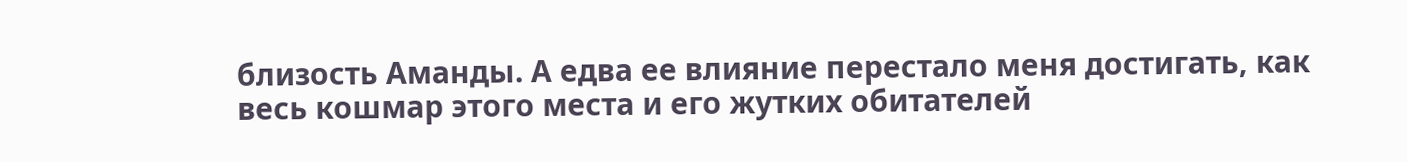близость Аманды. А едва ее влияние перестало меня достигать, как весь кошмар этого места и его жутких обитателей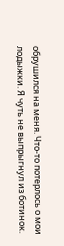обрушился на меня. Что-то потерлось о мои лодыжки. Я чуть не выпрыгнул из ботинок.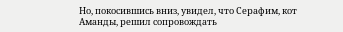Но, покосившись вниз, увидел, что Серафим, кот Аманды, решил сопровождать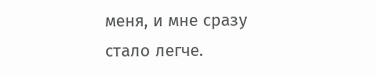меня, и мне сразу стало легче.